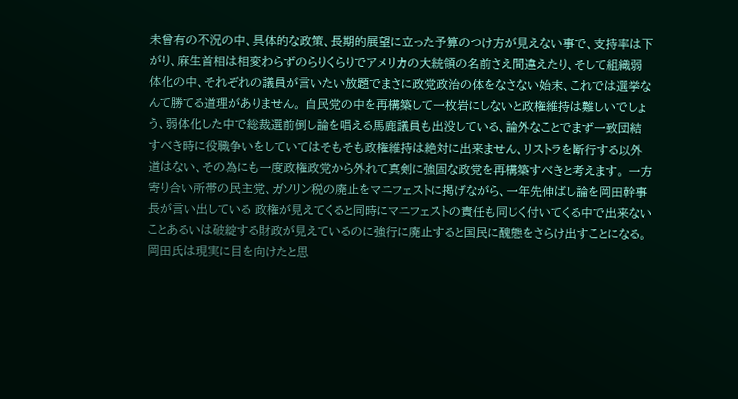未曾有の不況の中、具体的な政策、長期的展望に立った予算のつけ方が見えない事で、支持率は下がり、麻生首相は相変わらずのらりくらりでアメリカの大統領の名前さえ間違えたり、そして組織弱体化の中、それぞれの議員が言いたい放題でまさに政党政治の体をなさない始末、これでは選挙なんて勝てる道理がありません。 自民党の中を再構築して一枚岩にしないと政権維持は難しいでしょう、弱体化した中で総裁選前倒し論を唱える馬鹿議員も出没している、論外なことでまず一致団結すべき時に役職争いをしていてはそもそも政権維持は絶対に出来ません、リストラを断行する以外道はない、その為にも一度政権政党から外れて真剣に強固な政党を再構築すべきと考えます。 一方寄り合い所帯の民主党、ガソリン税の廃止をマニフェストに掲げながら、一年先伸ばし論を岡田幹事長が言い出している 政権が見えてくると同時にマニフェストの責任も同じく付いてくる中で出来ないことあるいは破綻する財政が見えているのに強行に廃止すると国民に醜態をさらけ出すことになる。 岡田氏は現実に目を向けたと思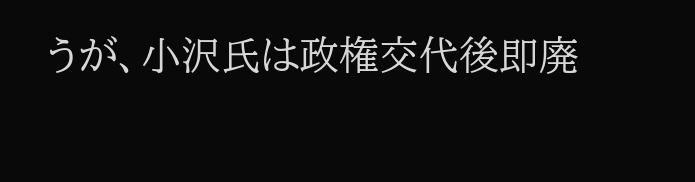うが、小沢氏は政権交代後即廃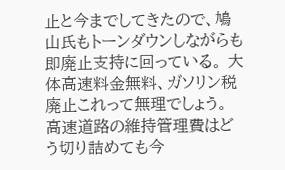止と今までしてきたので、鳩山氏もトーンダウンしながらも即廃止支持に回っている。 大体高速料金無料、ガソリン税廃止これって無理でしょう。 高速道路の維持管理費はどう切り詰めても今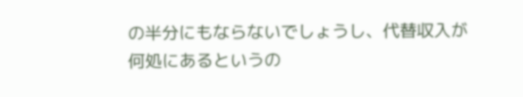の半分にもならないでしょうし、代替収入が何処にあるというの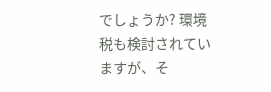でしょうか? 環境税も検討されていますが、そ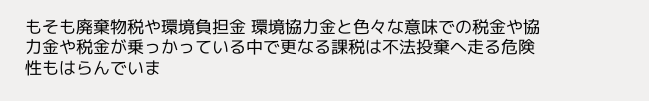もそも廃棄物税や環境負担金 環境協力金と色々な意味での税金や協力金や税金が乗っかっている中で更なる課税は不法投棄へ走る危険性もはらんでいま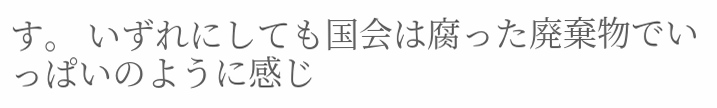す。 いずれにしても国会は腐った廃棄物でいっぱいのように感じ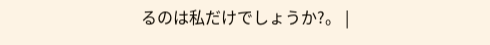るのは私だけでしょうか?。 |